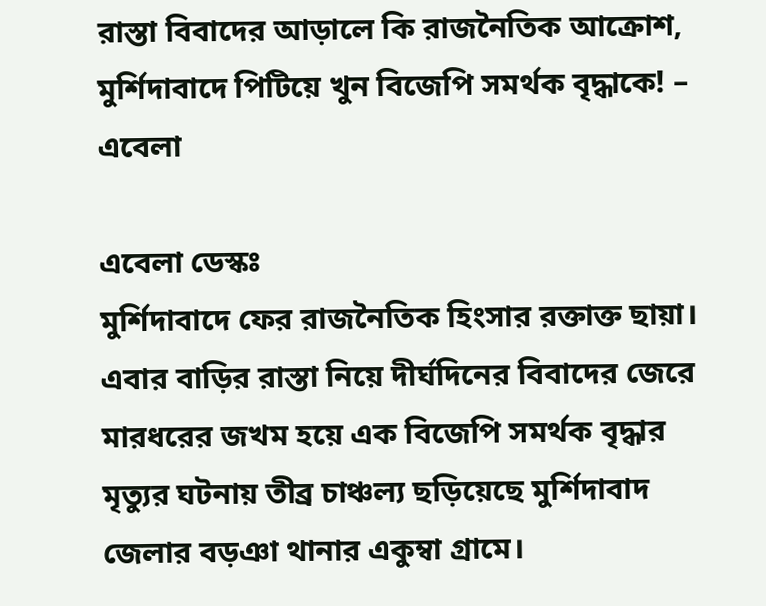রাস্তা বিবাদের আড়ালে কি রাজনৈতিক আক্রোশ, মুর্শিদাবাদে পিটিয়ে খুন বিজেপি সমর্থক বৃদ্ধাকে! – এবেলা

এবেলা ডেস্কঃ
মুর্শিদাবাদে ফের রাজনৈতিক হিংসার রক্তাক্ত ছায়া। এবার বাড়ির রাস্তা নিয়ে দীর্ঘদিনের বিবাদের জেরে মারধরের জখম হয়ে এক বিজেপি সমর্থক বৃদ্ধার মৃত্যুর ঘটনায় তীব্র চাঞ্চল্য ছড়িয়েছে মুর্শিদাবাদ জেলার বড়ঞা থানার একুম্বা গ্রামে।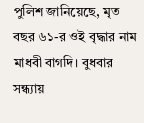পুলিশ জানিয়েছে, মৃত বছর ৬১-র ওই বৃদ্ধার নাম মাধবী বাগদি। বুধবার সন্ধ্যায়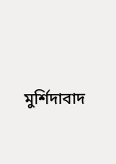মুর্শিদাবাদ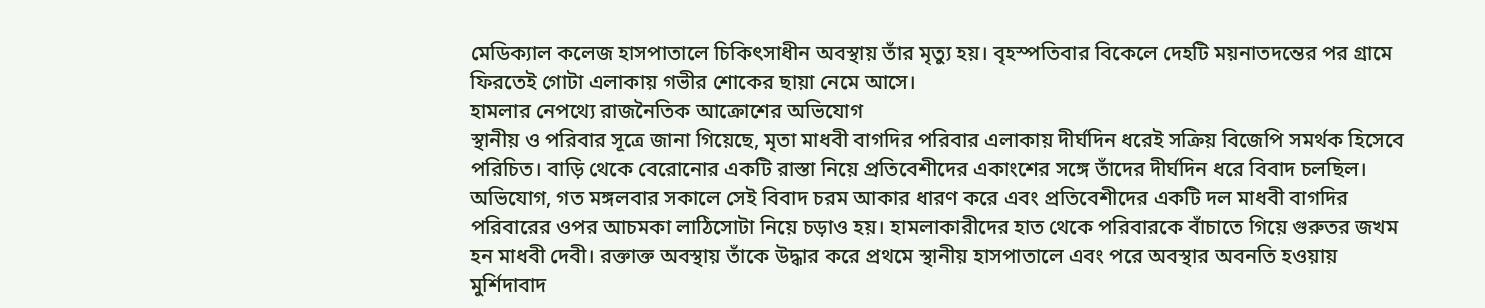মেডিক্যাল কলেজ হাসপাতালে চিকিৎসাধীন অবস্থায় তাঁর মৃত্যু হয়। বৃহস্পতিবার বিকেলে দেহটি ময়নাতদন্তের পর গ্রামে ফিরতেই গোটা এলাকায় গভীর শোকের ছায়া নেমে আসে।
হামলার নেপথ্যে রাজনৈতিক আক্রোশের অভিযোগ
স্থানীয় ও পরিবার সূত্রে জানা গিয়েছে, মৃতা মাধবী বাগদির পরিবার এলাকায় দীর্ঘদিন ধরেই সক্রিয় বিজেপি সমর্থক হিসেবে পরিচিত। বাড়ি থেকে বেরোনোর একটি রাস্তা নিয়ে প্রতিবেশীদের একাংশের সঙ্গে তাঁদের দীর্ঘদিন ধরে বিবাদ চলছিল। অভিযোগ, গত মঙ্গলবার সকালে সেই বিবাদ চরম আকার ধারণ করে এবং প্রতিবেশীদের একটি দল মাধবী বাগদির পরিবারের ওপর আচমকা লাঠিসোটা নিয়ে চড়াও হয়। হামলাকারীদের হাত থেকে পরিবারকে বাঁচাতে গিয়ে গুরুতর জখম হন মাধবী দেবী। রক্তাক্ত অবস্থায় তাঁকে উদ্ধার করে প্রথমে স্থানীয় হাসপাতালে এবং পরে অবস্থার অবনতি হওয়ায় মুর্শিদাবাদ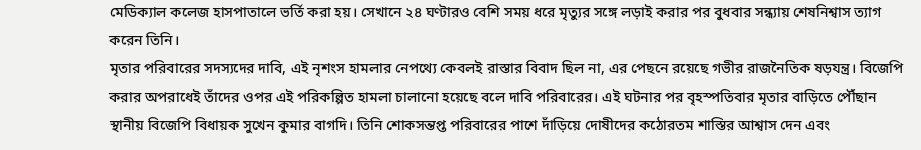মেডিক্যাল কলেজ হাসপাতালে ভর্তি করা হয়। সেখানে ২৪ ঘণ্টারও বেশি সময় ধরে মৃত্যুর সঙ্গে লড়াই করার পর বুধবার সন্ধ্যায় শেষনিশ্বাস ত্যাগ করেন তিনি।
মৃতার পরিবারের সদস্যদের দাবি, এই নৃশংস হামলার নেপথ্যে কেবলই রাস্তার বিবাদ ছিল না, এর পেছনে রয়েছে গভীর রাজনৈতিক ষড়যন্ত্র। বিজেপি করার অপরাধেই তাঁদের ওপর এই পরিকল্পিত হামলা চালানো হয়েছে বলে দাবি পরিবারের। এই ঘটনার পর বৃহস্পতিবার মৃতার বাড়িতে পৌঁছান স্থানীয় বিজেপি বিধায়ক সুখেন কুমার বাগদি। তিনি শোকসন্তপ্ত পরিবারের পাশে দাঁড়িয়ে দোষীদের কঠোরতম শাস্তির আশ্বাস দেন এবং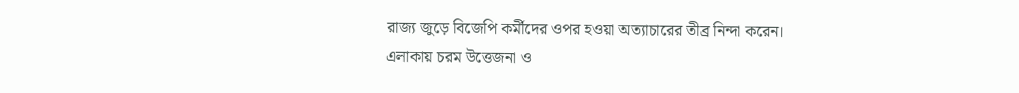রাজ্য জুড়ে বিজেপি কর্মীদের ওপর হওয়া অত্যাচারের তীব্র নিন্দা করেন।
এলাকায় চরম উত্তেজনা ও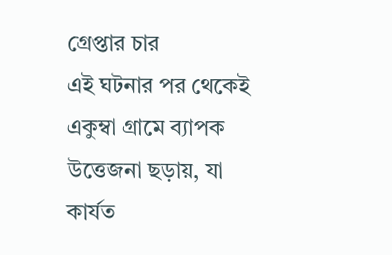গ্রেপ্তার চার
এই ঘটনার পর থেকেই একুম্বা গ্রামে ব্যাপক উত্তেজনা ছড়ায়, যা কার্যত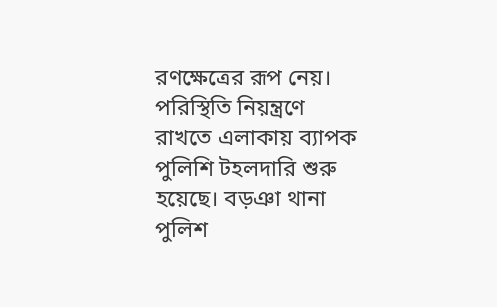রণক্ষেত্রের রূপ নেয়। পরিস্থিতি নিয়ন্ত্রণে রাখতে এলাকায় ব্যাপক পুলিশি টহলদারি শুরু হয়েছে। বড়ঞা থানা পুলিশ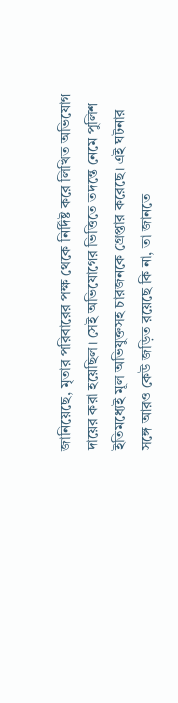জানিয়েছে, মৃতার পরিবারের পক্ষ থেকে নির্দিষ্ট করে লিখিত অভিযোগ দায়ের করা হয়েছিল। সেই অভিযোগের ভিত্তিতে তদন্তে নেমে পুলিশ ইতিমধ্যেই মূল অভিযুক্তসহ চারজনকে গ্রেপ্তার করেছে। এই ঘটনার সঙ্গে আরও কেউ জড়িত রয়েছে কি না, তা জানতে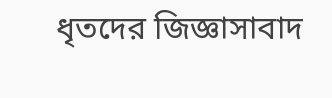ধৃতদের জিজ্ঞাসাবাদ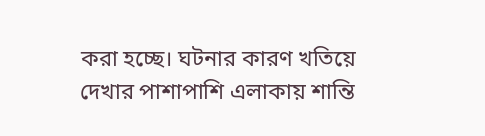করা হচ্ছে। ঘটনার কারণ খতিয়ে দেখার পাশাপাশি এলাকায় শান্তি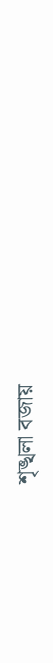শৃঙ্খলা বজায়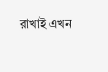রাখাই এখন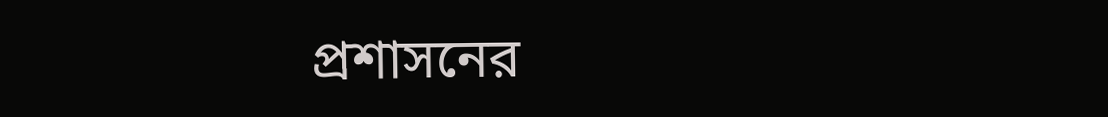প্রশাসনের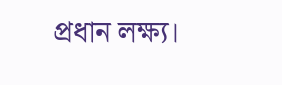প্রধান লক্ষ্য।